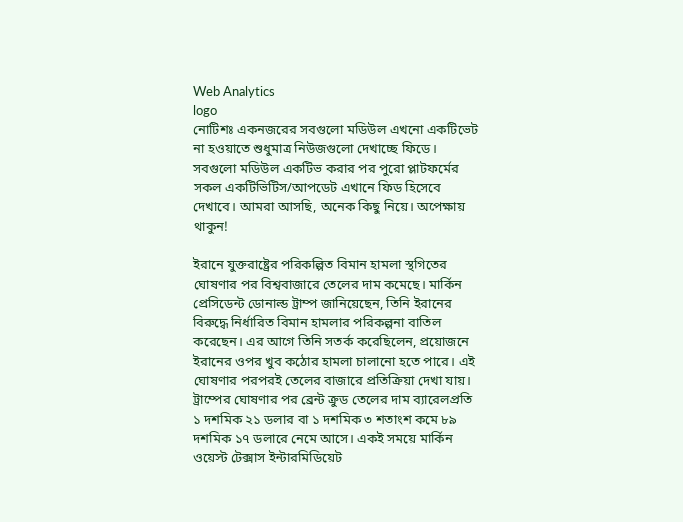Web Analytics
logo
নোটিশঃ একনজরের সবগুলো মডিউল এখনো একটিভেট না হওয়াতে শুধুমাত্র নিউজগুলো দেখাচ্ছে ফিডে। সবগুলো মডিউল একটিভ করার পর পুরো প্লাটফর্মের সকল একটিভিটিস/আপডেট এখানে ফিড হিসেবে দেখাবে। আমরা আসছি, অনেক কিছু নিয়ে। অপেক্ষায় থাকুন!

ইরানে যুক্তরাষ্ট্রের পরিকল্পিত বিমান হামলা স্থগিতের ঘোষণার পর বিশ্ববাজারে তেলের দাম কমেছে। মার্কিন প্রেসিডেন্ট ডোনাল্ড ট্রাম্প জানিয়েছেন, তিনি ইরানের বিরুদ্ধে নির্ধারিত বিমান হামলার পরিকল্পনা বাতিল করেছেন। এর আগে তিনি সতর্ক করেছিলেন, প্রয়োজনে ইরানের ওপর খুব কঠোর হামলা চালানো হতে পারে। এই ঘোষণার পরপরই তেলের বাজারে প্রতিক্রিয়া দেখা যায়। ট্রাম্পের ঘোষণার পর ব্রেন্ট ক্রুড তেলের দাম ব্যারেলপ্রতি ১ দশমিক ২১ ডলার বা ১ দশমিক ৩ শতাংশ কমে ৮৯ দশমিক ১৭ ডলারে নেমে আসে। একই সময়ে মার্কিন ওয়েস্ট টেক্সাস ইন্টারমিডিয়েট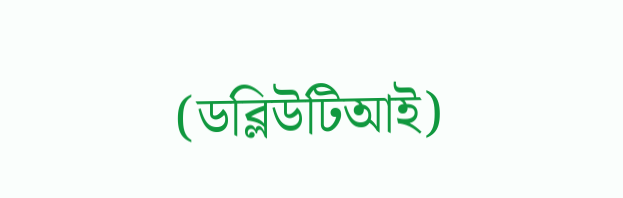(ডব্লিউটিআই)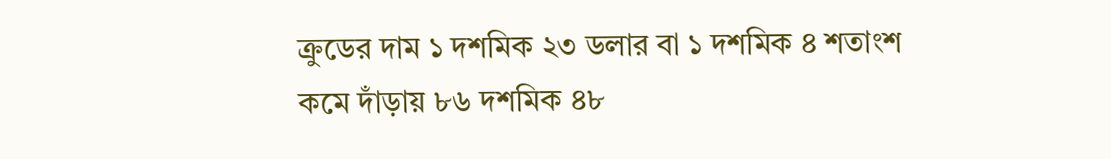ক্রুডের দাম ১ দশমিক ২৩ ডলার বা ১ দশমিক ৪ শতাংশ কমে দাঁড়ায় ৮৬ দশমিক ৪৮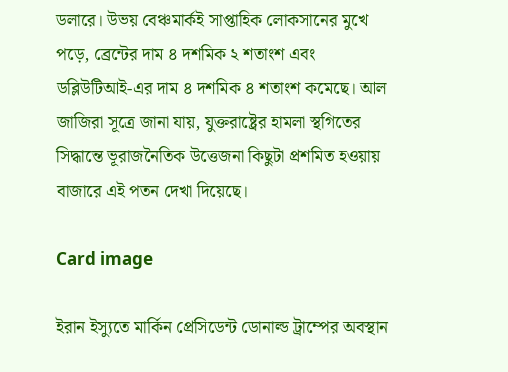ডলারে। উভয় বেঞ্চমার্কই সাপ্তাহিক লোকসানের মুখে পড়ে, ব্রেন্টের দাম ৪ দশমিক ২ শতাংশ এবং ডব্লিউটিআই-এর দাম ৪ দশমিক ৪ শতাংশ কমেছে। আল জাজিরা সূত্রে জানা যায়, যুক্তরাষ্ট্রের হামলা স্থগিতের সিদ্ধান্তে ভূরাজনৈতিক উত্তেজনা কিছুটা প্রশমিত হওয়ায় বাজারে এই পতন দেখা দিয়েছে।

Card image

ইরান ইস্যুতে মার্কিন প্রেসিডেন্ট ডোনাল্ড ট্রাম্পের অবস্থান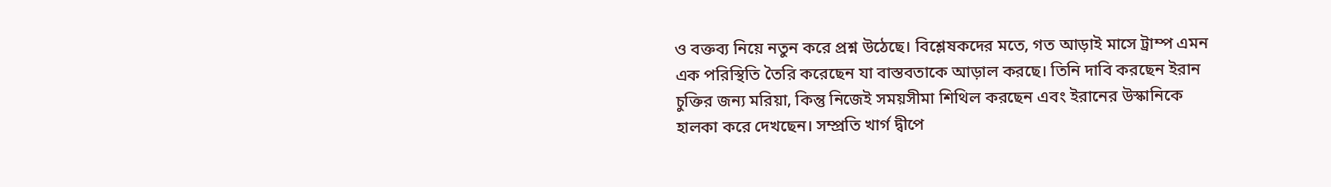ও বক্তব্য নিয়ে নতুন করে প্রশ্ন উঠেছে। বিশ্লেষকদের মতে, গত আড়াই মাসে ট্রাম্প এমন এক পরিস্থিতি তৈরি করেছেন যা বাস্তবতাকে আড়াল করছে। তিনি দাবি করছেন ইরান চুক্তির জন্য মরিয়া, কিন্তু নিজেই সময়সীমা শিথিল করছেন এবং ইরানের উস্কানিকে হালকা করে দেখছেন। সম্প্রতি খার্গ দ্বীপে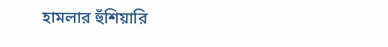হামলার হুঁশিয়ারি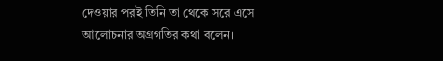দেওয়ার পরই তিনি তা থেকে সরে এসে আলোচনার অগ্রগতির কথা বলেন।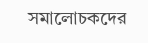সমালোচকদের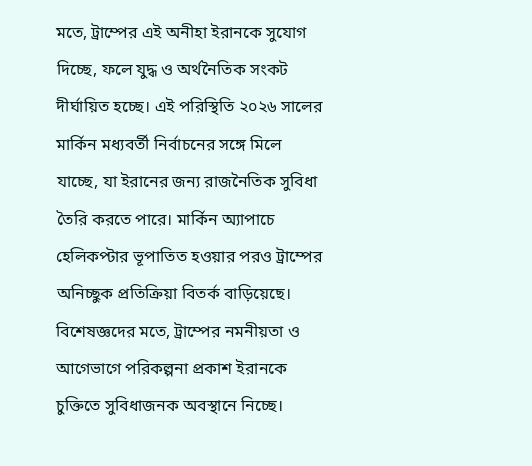মতে, ট্রাম্পের এই অনীহা ইরানকে সুযোগ দিচ্ছে, ফলে যুদ্ধ ও অর্থনৈতিক সংকট দীর্ঘায়িত হচ্ছে। এই পরিস্থিতি ২০২৬ সালের মার্কিন মধ্যবর্তী নির্বাচনের সঙ্গে মিলে যাচ্ছে, যা ইরানের জন্য রাজনৈতিক সুবিধা তৈরি করতে পারে। মার্কিন অ্যাপাচে হেলিকপ্টার ভূপাতিত হওয়ার পরও ট্রাম্পের অনিচ্ছুক প্রতিক্রিয়া বিতর্ক বাড়িয়েছে। বিশেষজ্ঞদের মতে, ট্রাম্পের নমনীয়তা ও আগেভাগে পরিকল্পনা প্রকাশ ইরানকে চুক্তিতে সুবিধাজনক অবস্থানে নিচ্ছে।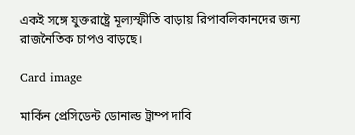একই সঙ্গে যুক্তরাষ্ট্রে মূল্যস্ফীতি বাড়ায় রিপাবলিকানদের জন্য রাজনৈতিক চাপও বাড়ছে।

Card image

মার্কিন প্রেসিডেন্ট ডোনাল্ড ট্রাম্প দাবি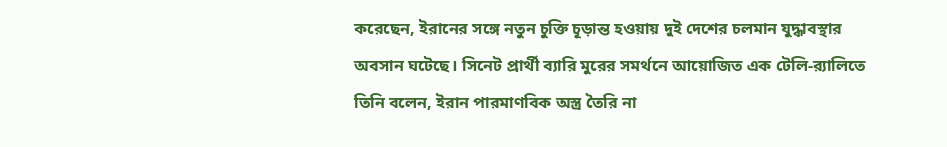করেছেন, ইরানের সঙ্গে নতুন চুক্তি চূড়ান্ত হওয়ায় দুই দেশের চলমান যুদ্ধাবস্থার অবসান ঘটেছে। সিনেট প্রার্থী ব্যারি মুরের সমর্থনে আয়োজিত এক টেলি-র‍্যালিতে তিনি বলেন, ইরান পারমাণবিক অস্ত্র তৈরি না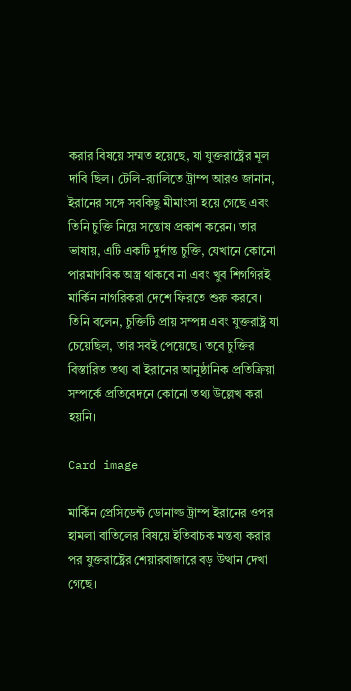করার বিষয়ে সম্মত হয়েছে, যা যুক্তরাষ্ট্রের মূল দাবি ছিল। টেলি-র‍্যালিতে ট্রাম্প আরও জানান, ইরানের সঙ্গে সবকিছু মীমাংসা হয়ে গেছে এবং তিনি চুক্তি নিয়ে সন্তোষ প্রকাশ করেন। তার ভাষায়, এটি একটি দুর্দান্ত চুক্তি, যেখানে কোনো পারমাণবিক অস্ত্র থাকবে না এবং খুব শিগগিরই মার্কিন নাগরিকরা দেশে ফিরতে শুরু করবে। তিনি বলেন, চুক্তিটি প্রায় সম্পন্ন এবং যুক্তরাষ্ট্র যা চেয়েছিল, তার সবই পেয়েছে। তবে চুক্তির বিস্তারিত তথ্য বা ইরানের আনুষ্ঠানিক প্রতিক্রিয়া সম্পর্কে প্রতিবেদনে কোনো তথ্য উল্লেখ করা হয়নি।

Card image

মার্কিন প্রেসিডেন্ট ডোনাল্ড ট্রাম্প ইরানের ওপর হামলা বাতিলের বিষয়ে ইতিবাচক মন্তব্য করার পর যুক্তরাষ্ট্রের শেয়ারবাজারে বড় উত্থান দেখা গেছে।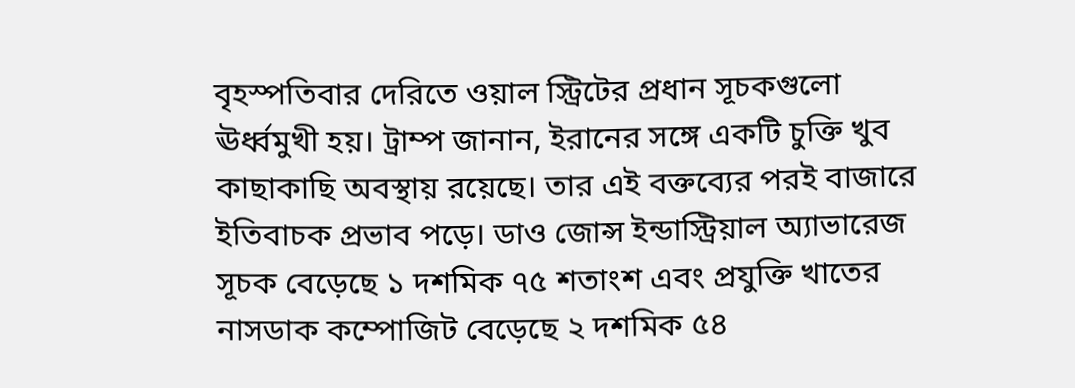বৃহস্পতিবার দেরিতে ওয়াল স্ট্রিটের প্রধান সূচকগুলো ঊর্ধ্বমুখী হয়। ট্রাম্প জানান, ইরানের সঙ্গে একটি চুক্তি খুব কাছাকাছি অবস্থায় রয়েছে। তার এই বক্তব্যের পরই বাজারে ইতিবাচক প্রভাব পড়ে। ডাও জোন্স ইন্ডাস্ট্রিয়াল অ্যাভারেজ সূচক বেড়েছে ১ দশমিক ৭৫ শতাংশ এবং প্রযুক্তি খাতের নাসডাক কম্পোজিট বেড়েছে ২ দশমিক ৫৪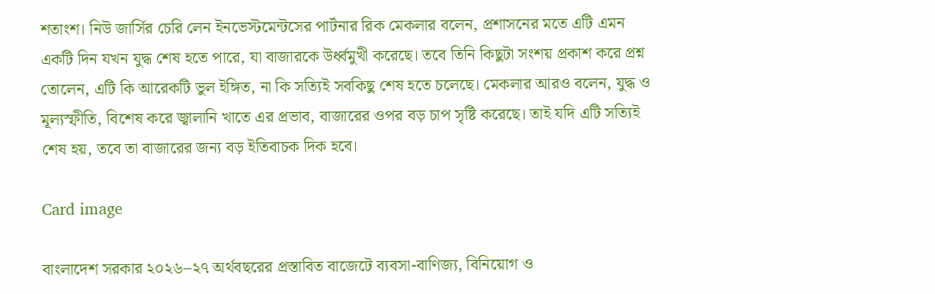শতাংশ। নিউ জার্সির চেরি লেন ইনভেস্টমেন্টসের পার্টনার রিক মেকলার বলেন, প্রশাসনের মতে এটি এমন একটি দিন যখন যুদ্ধ শেষ হতে পারে, যা বাজারকে উর্ধ্বমুখী করেছে। তবে তিনি কিছুটা সংশয় প্রকাশ করে প্রশ্ন তোলেন, এটি কি আরেকটি ভুল ইঙ্গিত, না কি সত্যিই সবকিছু শেষ হতে চলেছে। মেকলার আরও বলেন, যুদ্ধ ও মূল্যস্ফীতি, বিশেষ করে জ্বালানি খাতে এর প্রভাব, বাজারের ওপর বড় চাপ সৃষ্টি করেছে। তাই যদি এটি সত্যিই শেষ হয়, তবে তা বাজারের জন্য বড় ইতিবাচক দিক হবে।

Card image

বাংলাদেশ সরকার ২০২৬–২৭ অর্থবছরের প্রস্তাবিত বাজেটে ব্যবসা-বাণিজ্য, বিনিয়োগ ও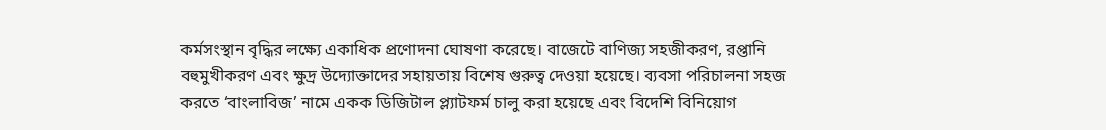কর্মসংস্থান বৃদ্ধির লক্ষ্যে একাধিক প্রণোদনা ঘোষণা করেছে। বাজেটে বাণিজ্য সহজীকরণ, রপ্তানি বহুমুখীকরণ এবং ক্ষুদ্র উদ্যোক্তাদের সহায়তায় বিশেষ গুরুত্ব দেওয়া হয়েছে। ব্যবসা পরিচালনা সহজ করতে ‘বাংলাবিজ’ নামে একক ডিজিটাল প্ল্যাটফর্ম চালু করা হয়েছে এবং বিদেশি বিনিয়োগ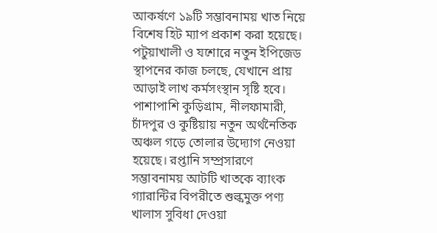আকর্ষণে ১৯টি সম্ভাবনাময় খাত নিয়ে বিশেষ হিট ম্যাপ প্রকাশ করা হয়েছে। পটুয়াখালী ও যশোরে নতুন ইপিজেড স্থাপনের কাজ চলছে, যেখানে প্রায় আড়াই লাখ কর্মসংস্থান সৃষ্টি হবে। পাশাপাশি কুড়িগ্রাম, নীলফামারী, চাঁদপুর ও কুষ্টিয়ায় নতুন অর্থনৈতিক অঞ্চল গড়ে তোলার উদ্যোগ নেওয়া হয়েছে। রপ্তানি সম্প্রসারণে সম্ভাবনাময় আটটি খাতকে ব্যাংক গ্যারান্টির বিপরীতে শুল্কমুক্ত পণ্য খালাস সুবিধা দেওয়া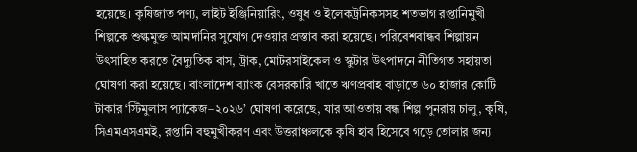হয়েছে। কৃষিজাত পণ্য, লাইট ইঞ্জিনিয়ারিং, ওষুধ ও ইলেকট্রনিকসসহ শতভাগ রপ্তানিমুখী শিল্পকে শুল্কমুক্ত আমদানির সুযোগ দেওয়ার প্রস্তাব করা হয়েছে। পরিবেশবান্ধব শিল্পায়ন উৎসাহিত করতে বৈদ্যুতিক বাস, ট্রাক, মোটরসাইকেল ও স্কুটার উৎপাদনে নীতিগত সহায়তা ঘোষণা করা হয়েছে। বাংলাদেশ ব্যাংক বেসরকারি খাতে ঋণপ্রবাহ বাড়াতে ৬০ হাজার কোটি টাকার ‘স্টিমুলাস প্যাকেজ–২০২৬’ ঘোষণা করেছে, যার আওতায় বন্ধ শিল্প পুনরায় চালু, কৃষি, সিএমএসএমই, রপ্তানি বহুমুখীকরণ এবং উত্তরাঞ্চলকে কৃষি হাব হিসেবে গড়ে তোলার জন্য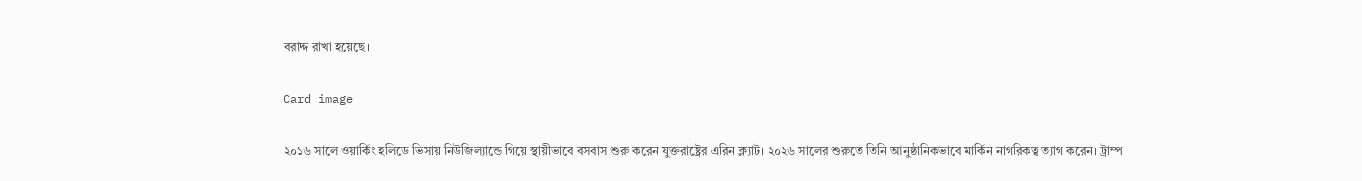বরাদ্দ রাখা হয়েছে।

Card image

২০১৬ সালে ওয়ার্কিং হলিডে ভিসায় নিউজিল্যান্ডে গিয়ে স্থায়ীভাবে বসবাস শুরু করেন যুক্তরাষ্ট্রের এরিন ক্ল্যাট। ২০২৬ সালের শুরুতে তিনি আনুষ্ঠানিকভাবে মার্কিন নাগরিকত্ব ত্যাগ করেন। ট্রাম্প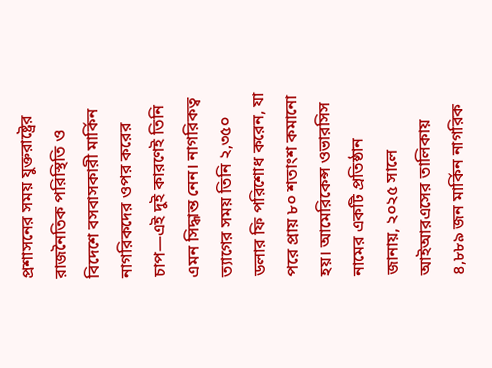প্রশাসনের সময় যুক্তরাষ্ট্রের রাজনৈতিক পরিস্থিতি ও বিদেশে বসবাসকারী মার্কিন নাগরিকদের ওপর করের চাপ—এই দুই কারণেই তিনি এমন সিদ্ধান্ত নেন। নাগরিকত্ব ত্যাগের সময় তিনি ২,৩৫০ ডলার ফি পরিশোধ করেন, যা পরে প্রায় ৮০ শতাংশ কমানো হয়। আমেরিকেন্স ওভারসিস নামের একটি প্রতিষ্ঠান জানায়, ২০২৫ সালে আইআরএসের তালিকায় ৪,৮৮৯ জন মার্কিন নাগরিক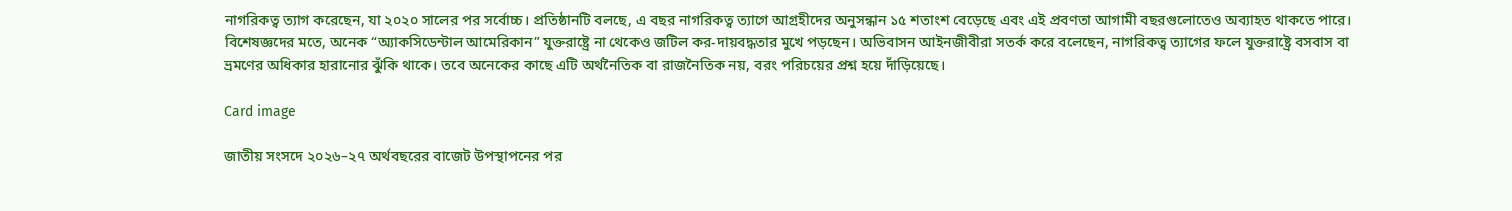নাগরিকত্ব ত্যাগ করেছেন, যা ২০২০ সালের পর সর্বোচ্চ। প্রতিষ্ঠানটি বলছে, এ বছর নাগরিকত্ব ত্যাগে আগ্রহীদের অনুসন্ধান ১৫ শতাংশ বেড়েছে এবং এই প্রবণতা আগামী বছরগুলোতেও অব্যাহত থাকতে পারে। বিশেষজ্ঞদের মতে, অনেক “অ্যাকসিডেন্টাল আমেরিকান” যুক্তরাষ্ট্রে না থেকেও জটিল কর-দায়বদ্ধতার মুখে পড়ছেন। অভিবাসন আইনজীবীরা সতর্ক করে বলেছেন, নাগরিকত্ব ত্যাগের ফলে যুক্তরাষ্ট্রে বসবাস বা ভ্রমণের অধিকার হারানোর ঝুঁকি থাকে। তবে অনেকের কাছে এটি অর্থনৈতিক বা রাজনৈতিক নয়, বরং পরিচয়ের প্রশ্ন হয়ে দাঁড়িয়েছে।

Card image

জাতীয় সংসদে ২০২৬–২৭ অর্থবছরের বাজেট উপস্থাপনের পর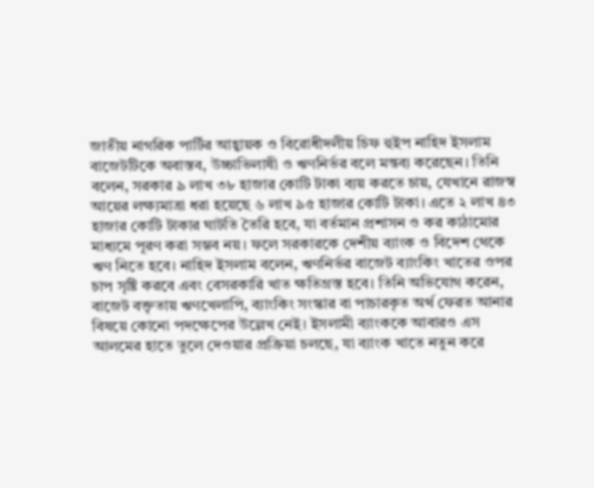জাতীয় নাগরিক পার্টির আহ্বায়ক ও বিরোধীদলীয় চিফ হুইপ নাহিদ ইসলাম বাজেটটিকে অবাস্তব, উচ্চাভিলাষী ও ঋণনির্ভর বলে মন্তব্য করেছেন। তিনি বলেন, সরকার ৯ লাখ ৩৮ হাজার কোটি টাকা ব্যয় করতে চায়, যেখানে রাজস্ব আয়ের লক্ষ্যমাত্রা ধরা হয়েছে ৬ লাখ ৯৫ হাজার কোটি টাকা। এতে ২ লাখ ৪৩ হাজার কোটি টাকার ঘাটতি তৈরি হবে, যা বর্তমান প্রশাসন ও কর কাঠামোর মাধ্যমে পূরণ করা সম্ভব নয়। ফলে সরকারকে দেশীয় ব্যাংক ও বিদেশ থেকে ঋণ নিতে হবে। নাহিদ ইসলাম বলেন, ঋণনির্ভর বাজেট ব্যাংকিং খাতের ওপর চাপ সৃষ্টি করবে এবং বেসরকারি খাত ক্ষতিগ্রস্ত হবে। তিনি অভিযোগ করেন, বাজেট বক্তৃতায় ঋণখেলাপি, ব্যাংকিং সংস্কার বা পাচারকৃত অর্থ ফেরত আনার বিষয়ে কোনো পদক্ষেপের উল্লেখ নেই। ইসলামী ব্যাংককে আবারও এস আলমের হাতে তুলে দেওয়ার প্রক্রিয়া চলছে, যা ব্যাংক খাতে নতুন করে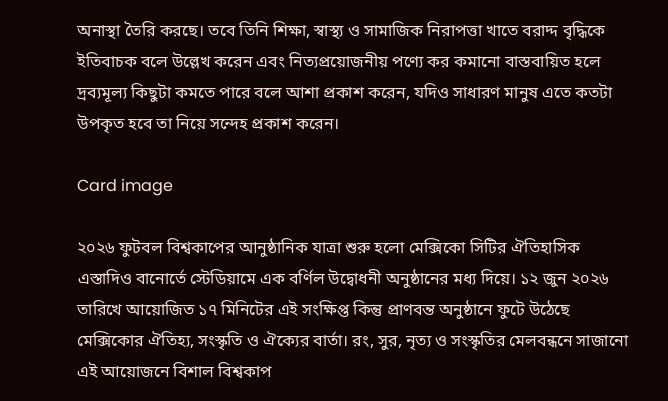অনাস্থা তৈরি করছে। তবে তিনি শিক্ষা, স্বাস্থ্য ও সামাজিক নিরাপত্তা খাতে বরাদ্দ বৃদ্ধিকে ইতিবাচক বলে উল্লেখ করেন এবং নিত্যপ্রয়োজনীয় পণ্যে কর কমানো বাস্তবায়িত হলে দ্রব্যমূল্য কিছুটা কমতে পারে বলে আশা প্রকাশ করেন, যদিও সাধারণ মানুষ এতে কতটা উপকৃত হবে তা নিয়ে সন্দেহ প্রকাশ করেন।

Card image

২০২৬ ফুটবল বিশ্বকাপের আনুষ্ঠানিক যাত্রা শুরু হলো মেক্সিকো সিটির ঐতিহাসিক এস্তাদিও বানোর্তে স্টেডিয়ামে এক বর্ণিল উদ্বোধনী অনুষ্ঠানের মধ্য দিয়ে। ১২ জুন ২০২৬ তারিখে আয়োজিত ১৭ মিনিটের এই সংক্ষিপ্ত কিন্তু প্রাণবন্ত অনুষ্ঠানে ফুটে উঠেছে মেক্সিকোর ঐতিহ্য, সংস্কৃতি ও ঐক্যের বার্তা। রং, সুর, নৃত্য ও সংস্কৃতির মেলবন্ধনে সাজানো এই আয়োজনে বিশাল বিশ্বকাপ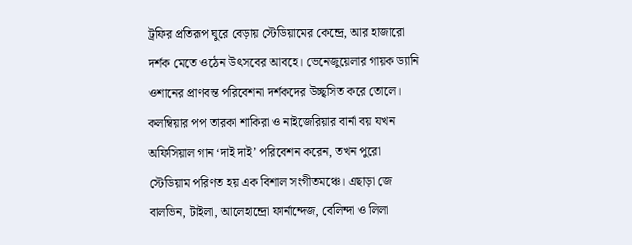ট্রফির প্রতিরূপ ঘুরে বেড়ায় স্টেডিয়ামের কেন্দ্রে, আর হাজারো দর্শক মেতে ওঠেন উৎসবের আবহে। ভেনেজুয়েলার গায়ক ড্যানি ওশানের প্রাণবন্ত পরিবেশনা দর্শকদের উচ্ছ্বসিত করে তোলে। কলম্বিয়ার পপ তারকা শাকিরা ও নাইজেরিয়ার বার্না বয় যখন অফিসিয়াল গান ‘দাই দাই’ পরিবেশন করেন, তখন পুরো স্টেডিয়াম পরিণত হয় এক বিশাল সংগীতমঞ্চে। এছাড়া জে বালভিন, টাইলা, আলেহান্দ্রো ফার্নান্দেজ, বেলিন্দা ও লিলা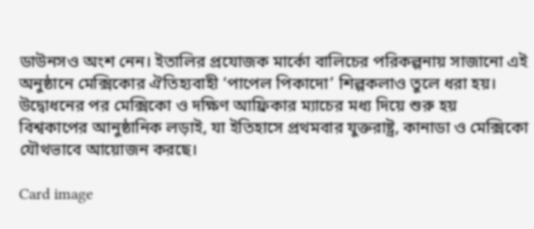ডাউনসও অংশ নেন। ইতালির প্রযোজক মার্কো বালিচের পরিকল্পনায় সাজানো এই অনুষ্ঠানে মেক্সিকোর ঐতিহ্যবাহী ‘পাপেল পিকাদো’ শিল্পকলাও তুলে ধরা হয়। উদ্বোধনের পর মেক্সিকো ও দক্ষিণ আফ্রিকার ম্যাচের মধ্য দিয়ে শুরু হয় বিশ্বকাপের আনুষ্ঠানিক লড়াই, যা ইতিহাসে প্রথমবার যুক্তরাষ্ট্র, কানাডা ও মেক্সিকো যৌথভাবে আয়োজন করছে।

Card image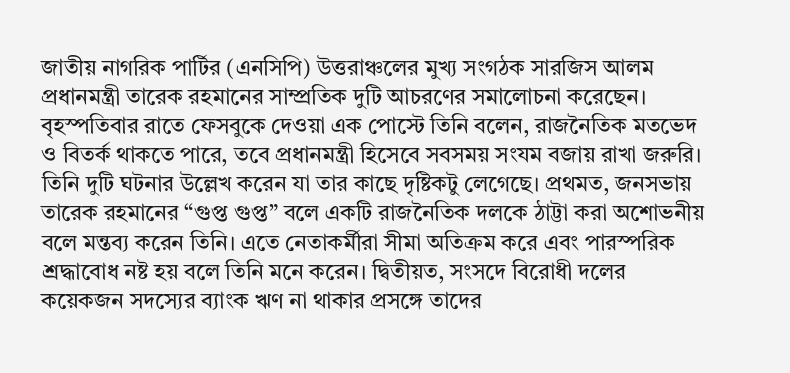জাতীয় নাগরিক পার্টির (এনসিপি) উত্তরাঞ্চলের মুখ্য সংগঠক সারজিস আলম প্রধানমন্ত্রী তারেক রহমানের সাম্প্রতিক দুটি আচরণের সমালোচনা করেছেন। বৃহস্পতিবার রাতে ফেসবুকে দেওয়া এক পোস্টে তিনি বলেন, রাজনৈতিক মতভেদ ও বিতর্ক থাকতে পারে, তবে প্রধানমন্ত্রী হিসেবে সবসময় সংযম বজায় রাখা জরুরি। তিনি দুটি ঘটনার উল্লেখ করেন যা তার কাছে দৃষ্টিকটু লেগেছে। প্রথমত, জনসভায় তারেক রহমানের “গুপ্ত গুপ্ত” বলে একটি রাজনৈতিক দলকে ঠাট্টা করা অশোভনীয় বলে মন্তব্য করেন তিনি। এতে নেতাকর্মীরা সীমা অতিক্রম করে এবং পারস্পরিক শ্রদ্ধাবোধ নষ্ট হয় বলে তিনি মনে করেন। দ্বিতীয়ত, সংসদে বিরোধী দলের কয়েকজন সদস্যের ব্যাংক ঋণ না থাকার প্রসঙ্গে তাদের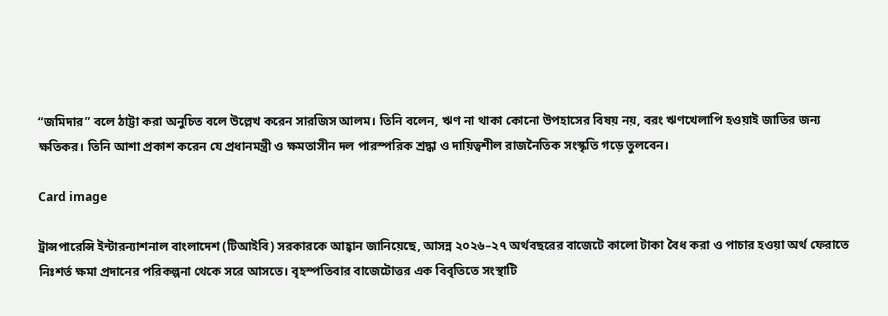“জমিদার” বলে ঠাট্টা করা অনুচিত বলে উল্লেখ করেন সারজিস আলম। তিনি বলেন, ঋণ না থাকা কোনো উপহাসের বিষয় নয়, বরং ঋণখেলাপি হওয়াই জাতির জন্য ক্ষতিকর। তিনি আশা প্রকাশ করেন যে প্রধানমন্ত্রী ও ক্ষমতাসীন দল পারস্পরিক শ্রদ্ধা ও দায়িত্বশীল রাজনৈতিক সংস্কৃতি গড়ে তুলবেন।

Card image

ট্রান্সপারেন্সি ইন্টারন্যাশনাল বাংলাদেশ (টিআইবি) সরকারকে আহ্বান জানিয়েছে, আসন্ন ২০২৬–২৭ অর্থবছরের বাজেটে কালো টাকা বৈধ করা ও পাচার হওয়া অর্থ ফেরাতে নিঃশর্ত ক্ষমা প্রদানের পরিকল্পনা থেকে সরে আসতে। বৃহস্পতিবার বাজেটোত্তর এক বিবৃতিতে সংস্থাটি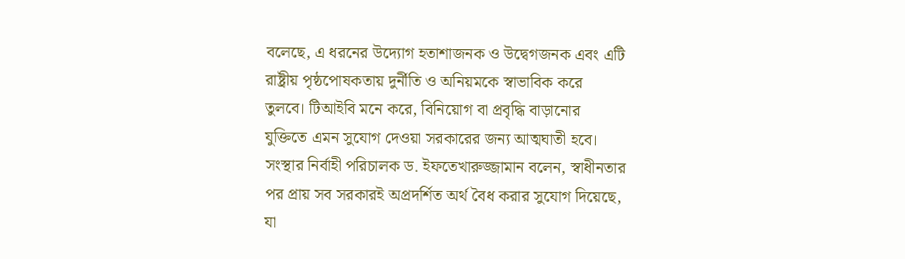বলেছে, এ ধরনের উদ্যোগ হতাশাজনক ও উদ্বেগজনক এবং এটি রাষ্ট্রীয় পৃষ্ঠপোষকতায় দুর্নীতি ও অনিয়মকে স্বাভাবিক করে তুলবে। টিআইবি মনে করে, বিনিয়োগ বা প্রবৃদ্ধি বাড়ানোর যুক্তিতে এমন সুযোগ দেওয়া সরকারের জন্য আত্মঘাতী হবে। সংস্থার নির্বাহী পরিচালক ড. ইফতেখারুজ্জামান বলেন, স্বাধীনতার পর প্রায় সব সরকারই অপ্রদর্শিত অর্থ বৈধ করার সুযোগ দিয়েছে, যা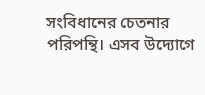সংবিধানের চেতনার পরিপন্থি। এসব উদ্যোগে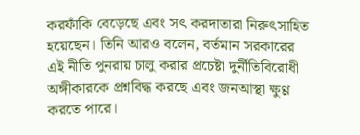করফাঁকি বেড়েছে এবং সৎ করদাতারা নিরুৎসাহিত হয়েছেন। তিনি আরও বলেন, বর্তমান সরকারের এই নীতি পুনরায় চালু করার প্রচেষ্টা দুর্নীতিবিরোধী অঙ্গীকারকে প্রশ্নবিদ্ধ করছে এবং জনআস্থা ক্ষুণ্ণ করতে পারে।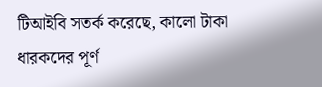টিআইবি সতর্ক করেছে, কালো টাকা ধারকদের পূর্ণ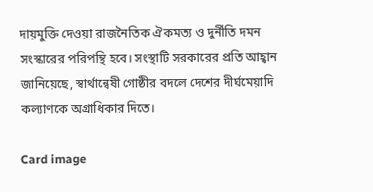দায়মুক্তি দেওয়া রাজনৈতিক ঐকমত্য ও দুর্নীতি দমন সংস্কারের পরিপন্থি হবে। সংস্থাটি সরকারের প্রতি আহ্বান জানিয়েছে, স্বার্থান্বেষী গোষ্ঠীর বদলে দেশের দীর্ঘমেয়াদি কল্যাণকে অগ্রাধিকার দিতে।

Card image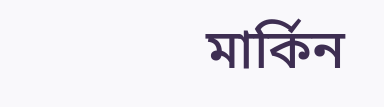মার্কিন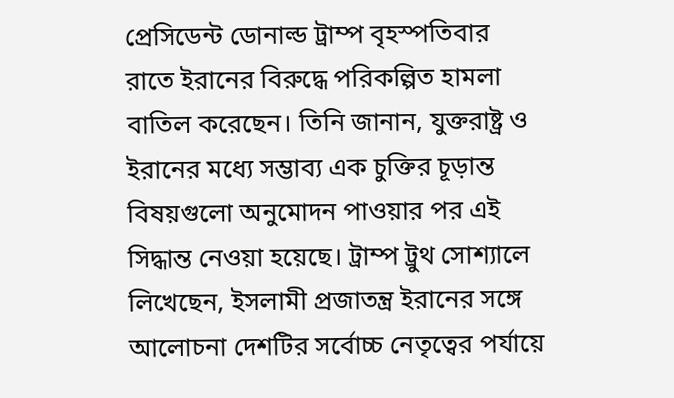প্রেসিডেন্ট ডোনাল্ড ট্রাম্প বৃহস্পতিবার রাতে ইরানের বিরুদ্ধে পরিকল্পিত হামলা বাতিল করেছেন। তিনি জানান, যুক্তরাষ্ট্র ও ইরানের মধ্যে সম্ভাব্য এক চুক্তির চূড়ান্ত বিষয়গুলো অনুমোদন পাওয়ার পর এই সিদ্ধান্ত নেওয়া হয়েছে। ট্রাম্প ট্রুথ সোশ্যালে লিখেছেন, ইসলামী প্রজাতন্ত্র ইরানের সঙ্গে আলোচনা দেশটির সর্বোচ্চ নেতৃত্বের পর্যায়ে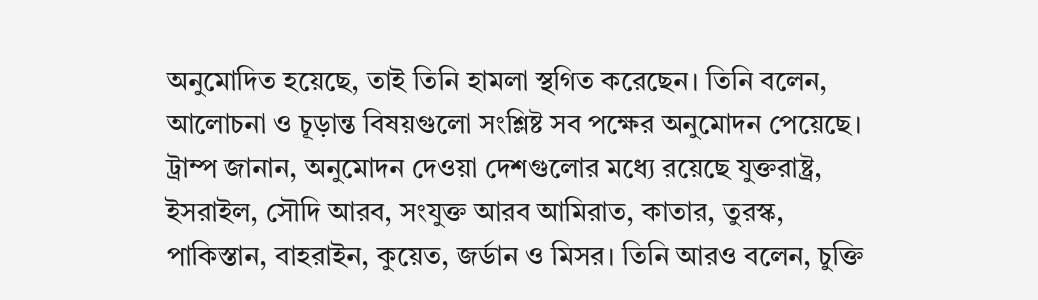অনুমোদিত হয়েছে, তাই তিনি হামলা স্থগিত করেছেন। তিনি বলেন, আলোচনা ও চূড়ান্ত বিষয়গুলো সংশ্লিষ্ট সব পক্ষের অনুমোদন পেয়েছে। ট্রাম্প জানান, অনুমোদন দেওয়া দেশগুলোর মধ্যে রয়েছে যুক্তরাষ্ট্র, ইসরাইল, সৌদি আরব, সংযুক্ত আরব আমিরাত, কাতার, তুরস্ক, পাকিস্তান, বাহরাইন, কুয়েত, জর্ডান ও মিসর। তিনি আরও বলেন, চুক্তি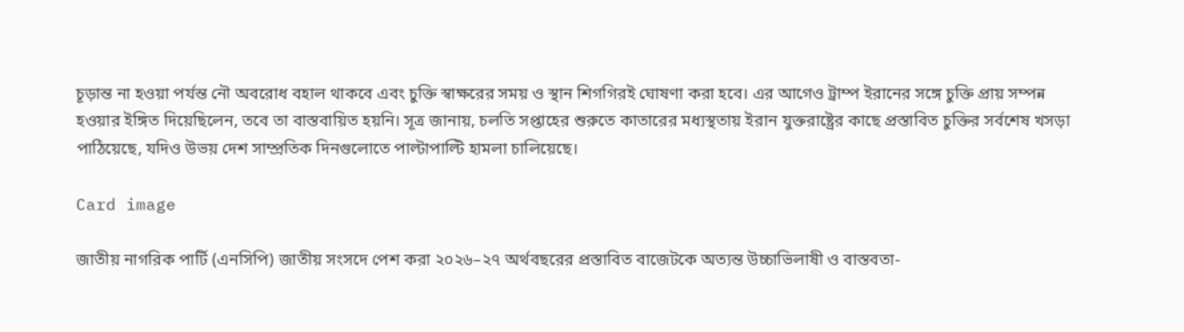চূড়ান্ত না হওয়া পর্যন্ত নৌ অবরোধ বহাল থাকবে এবং চুক্তি স্বাক্ষরের সময় ও স্থান শিগগিরই ঘোষণা করা হবে। এর আগেও ট্রাম্প ইরানের সঙ্গে চুক্তি প্রায় সম্পন্ন হওয়ার ইঙ্গিত দিয়েছিলেন, তবে তা বাস্তবায়িত হয়নি। সূত্র জানায়, চলতি সপ্তাহের শুরুতে কাতারের মধ্যস্থতায় ইরান যুক্তরাষ্ট্রের কাছে প্রস্তাবিত চুক্তির সর্বশেষ খসড়া পাঠিয়েছে, যদিও উভয় দেশ সাম্প্রতিক দিনগুলোতে পাল্টাপাল্টি হামলা চালিয়েছে।

Card image

জাতীয় নাগরিক পার্টি (এনসিপি) জাতীয় সংসদে পেশ করা ২০২৬–২৭ অর্থবছরের প্রস্তাবিত বাজেটকে অত্যন্ত উচ্চাভিলাষী ও বাস্তবতা-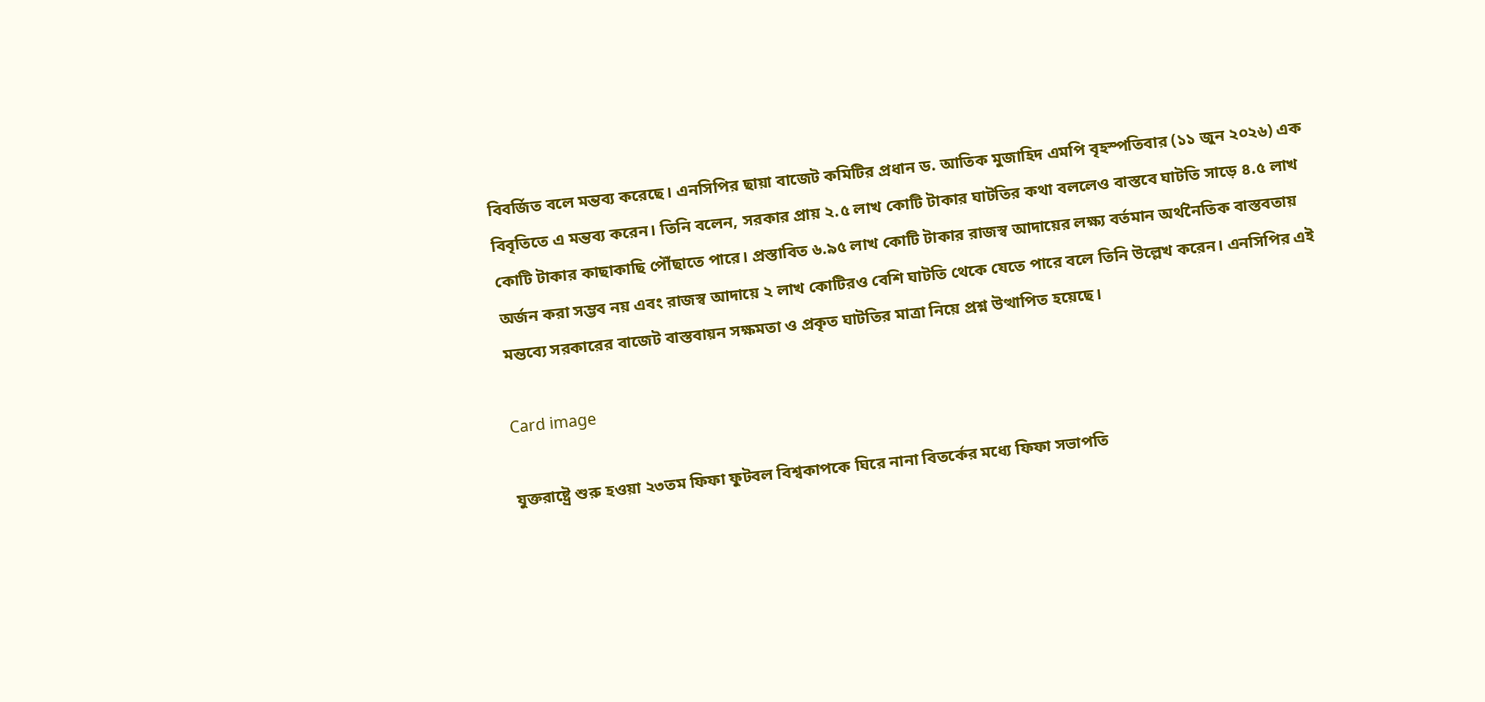বিবর্জিত বলে মন্তব্য করেছে। এনসিপির ছায়া বাজেট কমিটির প্রধান ড. আতিক মুজাহিদ এমপি বৃহস্পতিবার (১১ জুন ২০২৬) এক বিবৃতিতে এ মন্তব্য করেন। তিনি বলেন, সরকার প্রায় ২.৫ লাখ কোটি টাকার ঘাটতির কথা বললেও বাস্তবে ঘাটতি সাড়ে ৪.৫ লাখ কোটি টাকার কাছাকাছি পৌঁছাতে পারে। প্রস্তাবিত ৬.৯৫ লাখ কোটি টাকার রাজস্ব আদায়ের লক্ষ্য বর্তমান অর্থনৈতিক বাস্তবতায় অর্জন করা সম্ভব নয় এবং রাজস্ব আদায়ে ২ লাখ কোটিরও বেশি ঘাটতি থেকে যেতে পারে বলে তিনি উল্লেখ করেন। এনসিপির এই মন্তব্যে সরকারের বাজেট বাস্তবায়ন সক্ষমতা ও প্রকৃত ঘাটতির মাত্রা নিয়ে প্রশ্ন উত্থাপিত হয়েছে।

Card image

যুক্তরাষ্ট্রে শুরু হওয়া ২৩তম ফিফা ফুটবল বিশ্বকাপকে ঘিরে নানা বিতর্কের মধ্যে ফিফা সভাপতি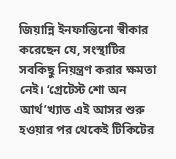জিয়ান্নি ইনফান্তিনো স্বীকার করেছেন যে, সংস্থাটির সবকিছু নিয়ন্ত্রণ করার ক্ষমতা নেই। ‘গ্রেটেস্ট শো অন আর্থ’খ্যাত এই আসর শুরু হওয়ার পর থেকেই টিকিটের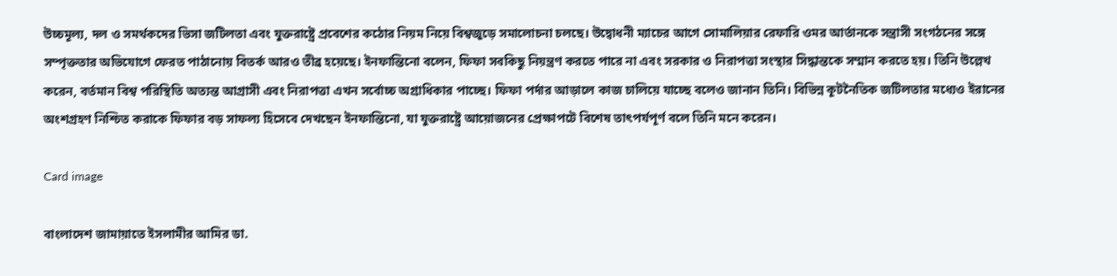উচ্চমূল্য, দল ও সমর্থকদের ভিসা জটিলতা এবং যুক্তরাষ্ট্রে প্রবেশের কঠোর নিয়ম নিয়ে বিশ্বজুড়ে সমালোচনা চলছে। উদ্বোধনী ম্যাচের আগে সোমালিয়ার রেফারি ওমর আর্তানকে সন্ত্রাসী সংগঠনের সঙ্গে সম্পৃক্ততার অভিযোগে ফেরত পাঠানোয় বিতর্ক আরও তীব্র হয়েছে। ইনফান্তিনো বলেন, ফিফা সবকিছু নিয়ন্ত্রণ করতে পারে না এবং সরকার ও নিরাপত্তা সংস্থার সিদ্ধান্তকে সম্মান করতে হয়। তিনি উল্লেখ করেন, বর্তমান বিশ্ব পরিস্থিতি অত্যন্ত আগ্রাসী এবং নিরাপত্তা এখন সর্বোচ্চ অগ্রাধিকার পাচ্ছে। ফিফা পর্দার আড়ালে কাজ চালিয়ে যাচ্ছে বলেও জানান তিনি। বিভিন্ন কূটনৈতিক জটিলতার মধ্যেও ইরানের অংশগ্রহণ নিশ্চিত করাকে ফিফার বড় সাফল্য হিসেবে দেখছেন ইনফান্তিনো, যা যুক্তরাষ্ট্রে আয়োজনের প্রেক্ষাপটে বিশেষ তাৎপর্যপূর্ণ বলে তিনি মনে করেন।

Card image

বাংলাদেশ জামায়াতে ইসলামীর আমির ডা.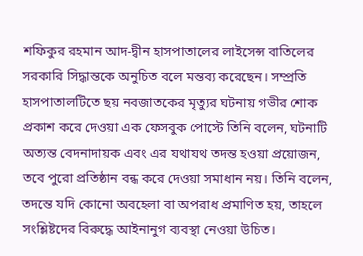শফিকুর রহমান আদ-দ্বীন হাসপাতালের লাইসেন্স বাতিলের সরকারি সিদ্ধান্তকে অনুচিত বলে মন্তব্য করেছেন। সম্প্রতি হাসপাতালটিতে ছয় নবজাতকের মৃত্যুর ঘটনায় গভীর শোক প্রকাশ করে দেওয়া এক ফেসবুক পোস্টে তিনি বলেন, ঘটনাটি অত্যন্ত বেদনাদায়ক এবং এর যথাযথ তদন্ত হওয়া প্রয়োজন, তবে পুরো প্রতিষ্ঠান বন্ধ করে দেওয়া সমাধান নয়। তিনি বলেন, তদন্তে যদি কোনো অবহেলা বা অপরাধ প্রমাণিত হয়, তাহলে সংশ্লিষ্টদের বিরুদ্ধে আইনানুগ ব্যবস্থা নেওয়া উচিত।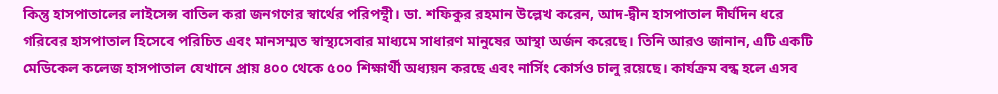কিন্তু হাসপাতালের লাইসেন্স বাতিল করা জনগণের স্বার্থের পরিপন্থী। ডা. শফিকুর রহমান উল্লেখ করেন, আদ-দ্বীন হাসপাতাল দীর্ঘদিন ধরে গরিবের হাসপাতাল হিসেবে পরিচিত এবং মানসম্মত স্বাস্থ্যসেবার মাধ্যমে সাধারণ মানুষের আস্থা অর্জন করেছে। তিনি আরও জানান, এটি একটি মেডিকেল কলেজ হাসপাতাল যেখানে প্রায় ৪০০ থেকে ৫০০ শিক্ষার্থী অধ্যয়ন করছে এবং নার্সিং কোর্সও চালু রয়েছে। কার্যক্রম বন্ধ হলে এসব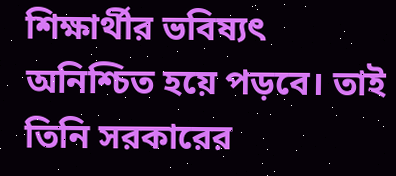শিক্ষার্থীর ভবিষ্যৎ অনিশ্চিত হয়ে পড়বে। তাই তিনি সরকারের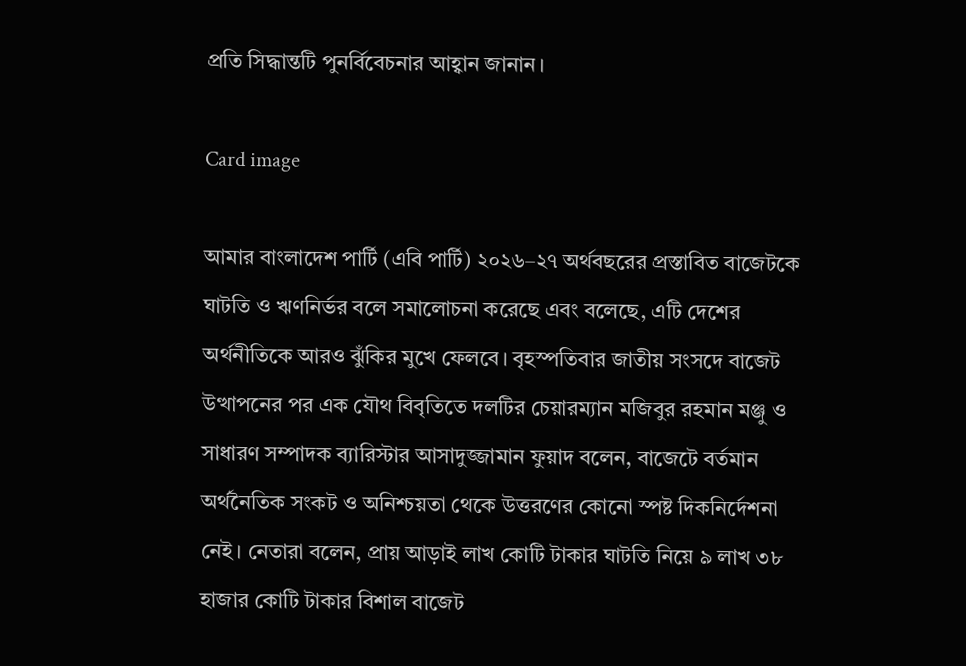প্রতি সিদ্ধান্তটি পুনর্বিবেচনার আহ্বান জানান।

Card image

আমার বাংলাদেশ পার্টি (এবি পার্টি) ২০২৬–২৭ অর্থবছরের প্রস্তাবিত বাজেটকে ঘাটতি ও ঋণনির্ভর বলে সমালোচনা করেছে এবং বলেছে, এটি দেশের অর্থনীতিকে আরও ঝুঁকির মুখে ফেলবে। বৃহস্পতিবার জাতীয় সংসদে বাজেট উত্থাপনের পর এক যৌথ বিবৃতিতে দলটির চেয়ারম্যান মজিবুর রহমান মঞ্জু ও সাধারণ সম্পাদক ব্যারিস্টার আসাদুজ্জামান ফুয়াদ বলেন, বাজেটে বর্তমান অর্থনৈতিক সংকট ও অনিশ্চয়তা থেকে উত্তরণের কোনো স্পষ্ট দিকনির্দেশনা নেই। নেতারা বলেন, প্রায় আড়াই লাখ কোটি টাকার ঘাটতি নিয়ে ৯ লাখ ৩৮ হাজার কোটি টাকার বিশাল বাজেট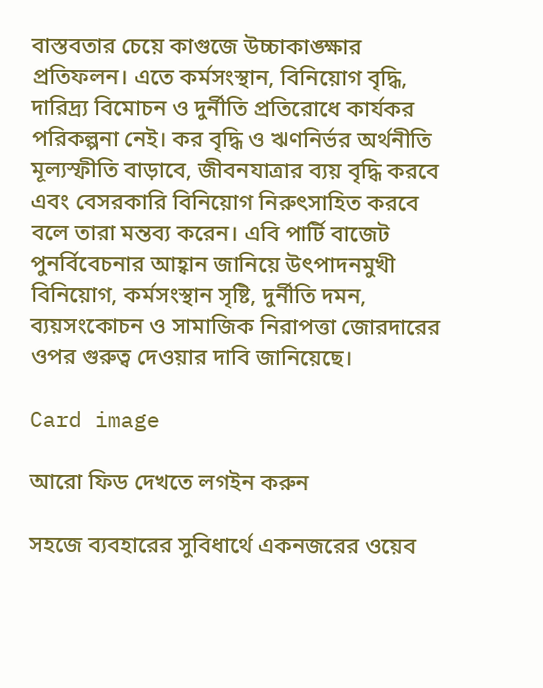বাস্তবতার চেয়ে কাগুজে উচ্চাকাঙ্ক্ষার প্রতিফলন। এতে কর্মসংস্থান, বিনিয়োগ বৃদ্ধি, দারিদ্র্য বিমোচন ও দুর্নীতি প্রতিরোধে কার্যকর পরিকল্পনা নেই। কর বৃদ্ধি ও ঋণনির্ভর অর্থনীতি মূল্যস্ফীতি বাড়াবে, জীবনযাত্রার ব্যয় বৃদ্ধি করবে এবং বেসরকারি বিনিয়োগ নিরুৎসাহিত করবে বলে তারা মন্তব্য করেন। এবি পার্টি বাজেট পুনর্বিবেচনার আহ্বান জানিয়ে উৎপাদনমুখী বিনিয়োগ, কর্মসংস্থান সৃষ্টি, দুর্নীতি দমন, ব্যয়সংকোচন ও সামাজিক নিরাপত্তা জোরদারের ওপর গুরুত্ব দেওয়ার দাবি জানিয়েছে।

Card image

আরো ফিড দেখতে লগইন করুন

সহজে ব্যবহারের সুবিধার্থে একনজরের ওয়েব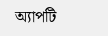অ্যাপটি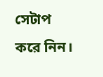সেটাপ করে নিন।